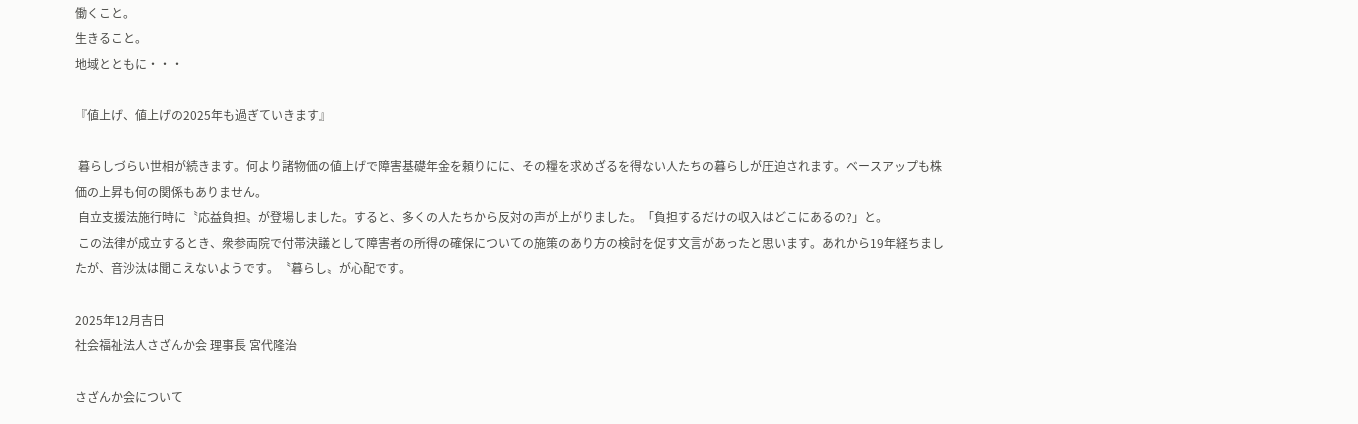働くこと。
生きること。
地域とともに・・・

『値上げ、値上げの2025年も過ぎていきます』

 暮らしづらい世相が続きます。何より諸物価の値上げで障害基礎年金を頼りにに、その糧を求めざるを得ない人たちの暮らしが圧迫されます。ベースアップも株価の上昇も何の関係もありません。
 自立支援法施行時に〝応益負担〟が登場しました。すると、多くの人たちから反対の声が上がりました。「負担するだけの収入はどこにあるの?」と。
 この法律が成立するとき、衆参両院で付帯決議として障害者の所得の確保についての施策のあり方の検討を促す文言があったと思います。あれから19年経ちましたが、音沙汰は聞こえないようです。〝暮らし〟が心配です。

2025年12月吉日
社会福祉法人さざんか会 理事長 宮代隆治

さざんか会について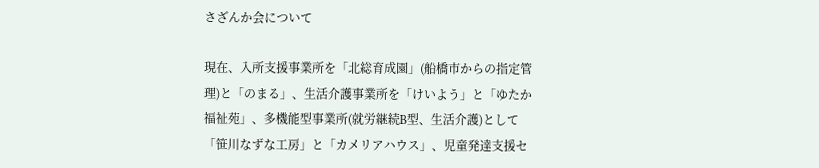さざんか会について

現在、入所支援事業所を「北総育成園」(船橋市からの指定管理)と「のまる」、生活介護事業所を「けいよう」と「ゆたか福祉苑」、多機能型事業所(就労継続B型、生活介護)として「笹川なずな工房」と「カメリアハウス」、児童発達支援セ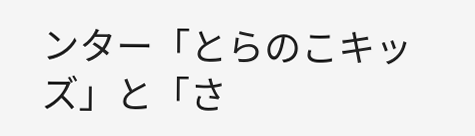ンター「とらのこキッズ」と「さ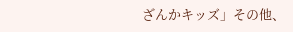ざんかキッズ」その他、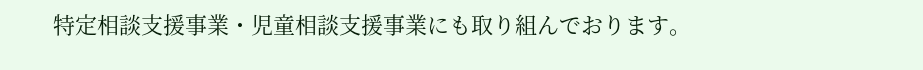特定相談支援事業・児童相談支援事業にも取り組んでおります。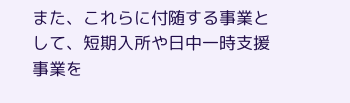また、これらに付随する事業として、短期入所や日中一時支援事業を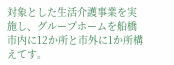対象とした生活介護事業を実施し、グループホームを船橋市内に12か所と市外に1か所構えてす。